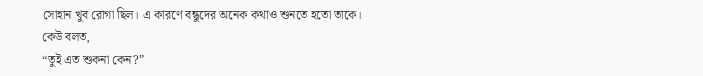সোহান খুব রোগা ছিল। এ কারণে বন্ধুদের অনেক কথাও শুনতে হতো তাকে।
কেউ বলত,
“তুই এত শুকনা কেন?”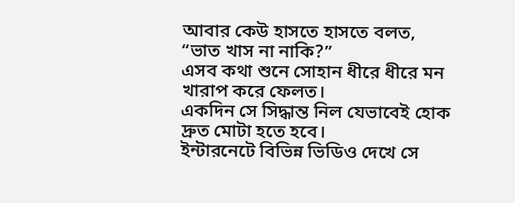আবার কেউ হাসতে হাসতে বলত,
“ভাত খাস না নাকি?”
এসব কথা শুনে সোহান ধীরে ধীরে মন খারাপ করে ফেলত।
একদিন সে সিদ্ধান্ত নিল যেভাবেই হোক দ্রুত মোটা হতে হবে।
ইন্টারনেটে বিভিন্ন ভিডিও দেখে সে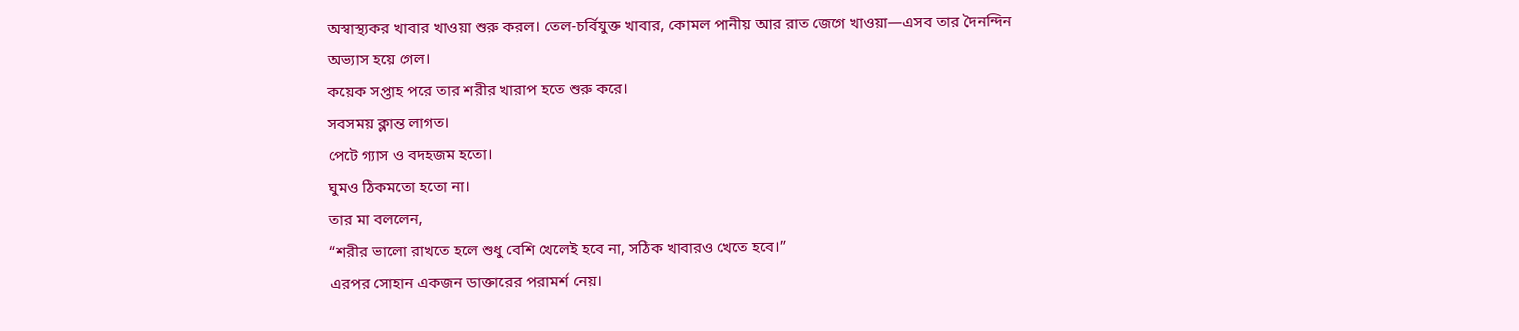অস্বাস্থ্যকর খাবার খাওয়া শুরু করল। তেল-চর্বিযুক্ত খাবার, কোমল পানীয় আর রাত জেগে খাওয়া—এসব তার দৈনন্দিন অভ্যাস হয়ে গেল।
কয়েক সপ্তাহ পরে তার শরীর খারাপ হতে শুরু করে।
সবসময় ক্লান্ত লাগত।
পেটে গ্যাস ও বদহজম হতো।
ঘুমও ঠিকমতো হতো না।
তার মা বললেন,
“শরীর ভালো রাখতে হলে শুধু বেশি খেলেই হবে না, সঠিক খাবারও খেতে হবে।”
এরপর সোহান একজন ডাক্তারের পরামর্শ নেয়।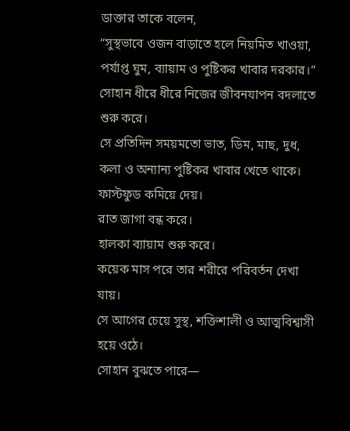ডাক্তার তাকে বলেন,
“সুস্থভাবে ওজন বাড়াতে হলে নিয়মিত খাওয়া, পর্যাপ্ত ঘুম, ব্যায়াম ও পুষ্টিকর খাবার দরকার।”
সোহান ধীরে ধীরে নিজের জীবনযাপন বদলাতে শুরু করে।
সে প্রতিদিন সময়মতো ভাত, ডিম, মাছ, দুধ, কলা ও অন্যান্য পুষ্টিকর খাবার খেতে থাকে।
ফাস্টফুড কমিয়ে দেয়।
রাত জাগা বন্ধ করে।
হালকা ব্যায়াম শুরু করে।
কয়েক মাস পরে তার শরীরে পরিবর্তন দেখা যায়।
সে আগের চেয়ে সুস্থ, শক্তিশালী ও আত্মবিশ্বাসী হয়ে ওঠে।
সোহান বুঝতে পারে—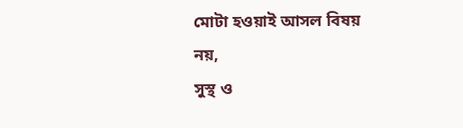মোটা হওয়াই আসল বিষয় নয়,
সুস্থ ও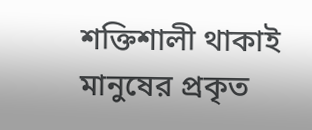শক্তিশালী থাকাই মানুষের প্রকৃত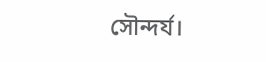সৌন্দর্য।